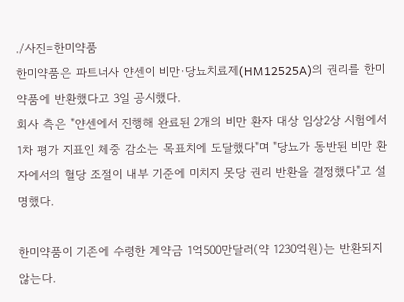./사진=한미약품
한미약품은 파트너사 얀센이 비만·당뇨치료제(HM12525A)의 권리를 한미약품에 반환했다고 3일 공시했다.
회사 측은 "얀센에서 진행해 완료된 2개의 비만 환자 대상 임상2상 시험에서 1차 평가 지표인 체중 감소는 목표치에 도달했다"며 "당뇨가 동반된 비만 환자에서의 혈당 조절이 내부 기준에 미치지 못당 권리 반환을 결정했다"고 설명했다.

한미약품이 기존에 수령한 계약금 1억500만달러(약 1230억원)는 반환되지 않는다.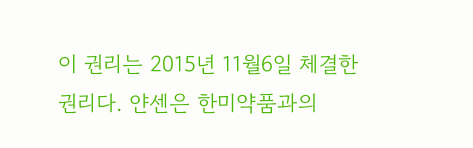이 권리는 2015년 11월6일 체결한 권리다. 얀센은 한미약품과의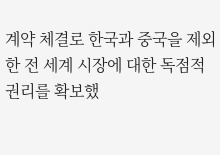계약 체결로 한국과 중국을 제외한 전 세계 시장에 대한 독점적 권리를 확보했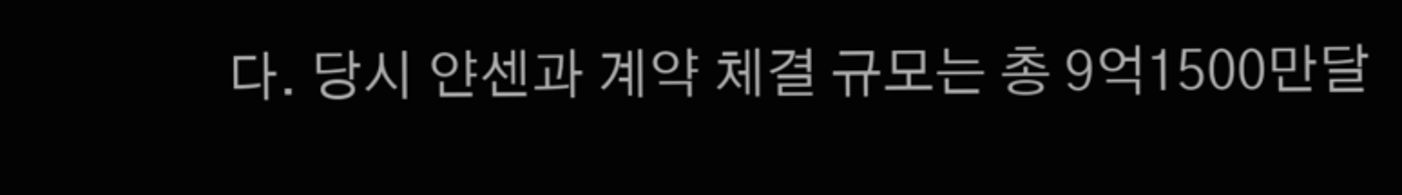다. 당시 얀센과 계약 체결 규모는 총 9억1500만달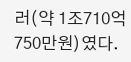러(약 1조710억750만원)였다.